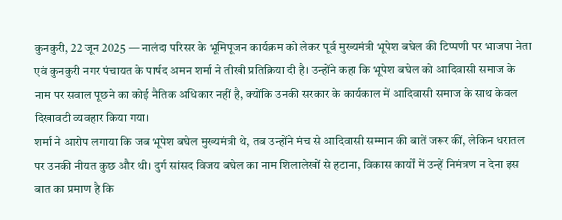कुनकुरी, 22 जून 2025 — नालंदा परिसर के भूमिपूजन कार्यक्रम को लेकर पूर्व मुख्यमंत्री भूपेश बघेल की टिप्पणी पर भाजपा नेता एवं कुनकुरी नगर पंचायत के पार्षद अमन शर्मा ने तीखी प्रतिक्रिया दी है। उन्होंने कहा कि भूपेश बघेल को आदिवासी समाज के नाम पर सवाल पूछने का कोई नैतिक अधिकार नहीं है, क्योंकि उनकी सरकार के कार्यकाल में आदिवासी समाज के साथ केवल दिखावटी व्यवहार किया गया।
शर्मा ने आरोप लगाया कि जब भूपेश बघेल मुख्यमंत्री थे, तब उन्होंने मंच से आदिवासी सम्मान की बातें जरूर कीं, लेकिन धरातल पर उनकी नीयत कुछ और थी। दुर्ग सांसद विजय बघेल का नाम शिलालेखों से हटाना, विकास कार्यों में उन्हें निमंत्रण न देना इस बात का प्रमाण है कि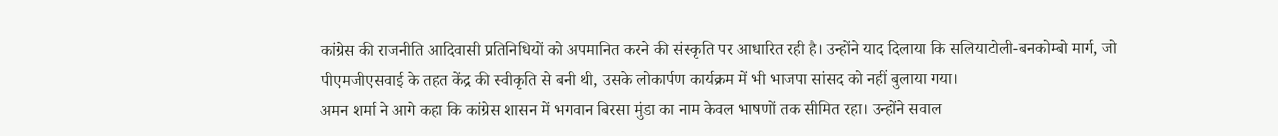कांग्रेस की राजनीति आदिवासी प्रतिनिधियों को अपमानित करने की संस्कृति पर आधारित रही है। उन्होंने याद दिलाया कि सलियाटोली-बनकोम्बो मार्ग, जो पीएमजीएसवाई के तहत केंद्र की स्वीकृति से बनी थी, उसके लोकार्पण कार्यक्रम में भी भाजपा सांसद को नहीं बुलाया गया।
अमन शर्मा ने आगे कहा कि कांग्रेस शासन में भगवान बिरसा मुंडा का नाम केवल भाषणों तक सीमित रहा। उन्होंने सवाल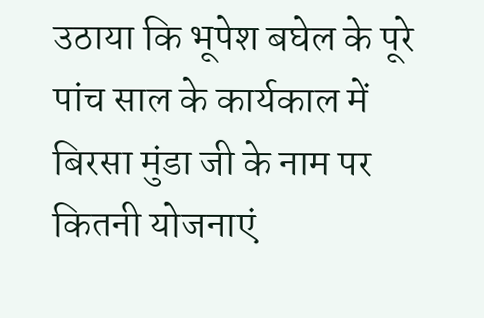उठाया कि भूपेश बघेल के पूरे पांच साल के कार्यकाल में बिरसा मुंडा जी के नाम पर कितनी योजनाएं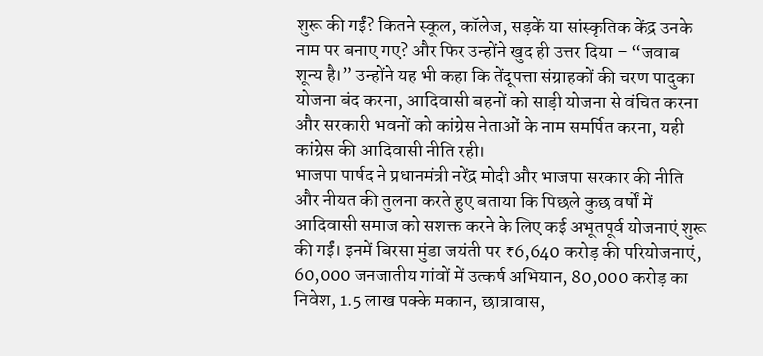शुरू की गईं? कितने स्कूल, कॉलेज, सड़कें या सांस्कृतिक केंद्र उनके नाम पर बनाए गए? और फिर उन्होंने खुद ही उत्तर दिया – “जवाब शून्य है।” उन्होंने यह भी कहा कि तेंदूपत्ता संग्राहकों की चरण पादुका योजना बंद करना, आदिवासी बहनों को साड़ी योजना से वंचित करना और सरकारी भवनों को कांग्रेस नेताओं के नाम समर्पित करना, यही कांग्रेस की आदिवासी नीति रही।
भाजपा पार्षद ने प्रधानमंत्री नरेंद्र मोदी और भाजपा सरकार की नीति और नीयत की तुलना करते हुए बताया कि पिछले कुछ वर्षों में आदिवासी समाज को सशक्त करने के लिए कई अभूतपूर्व योजनाएं शुरू की गईं। इनमें बिरसा मुंडा जयंती पर ₹6,640 करोड़ की परियोजनाएं, 60,000 जनजातीय गांवों में उत्कर्ष अभियान, 80,000 करोड़ का निवेश, 1.5 लाख पक्के मकान, छात्रावास,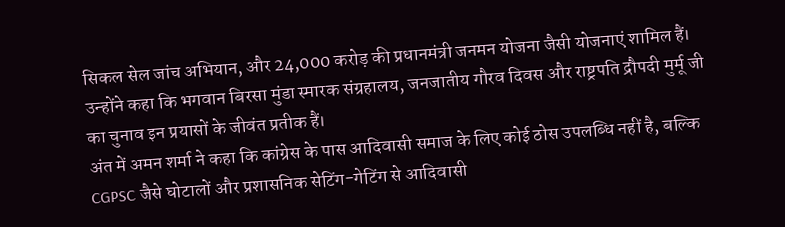सिकल सेल जांच अभियान, और 24,000 करोड़ की प्रधानमंत्री जनमन योजना जैसी योजनाएं शामिल हैं। उन्होंने कहा कि भगवान बिरसा मुंडा स्मारक संग्रहालय, जनजातीय गौरव दिवस और राष्ट्रपति द्रौपदी मुर्मू जी का चुनाव इन प्रयासों के जीवंत प्रतीक हैं।
अंत में अमन शर्मा ने कहा कि कांग्रेस के पास आदिवासी समाज के लिए कोई ठोस उपलब्धि नहीं है, बल्कि CGPSC जैसे घोटालों और प्रशासनिक सेटिंग-गेटिंग से आदिवासी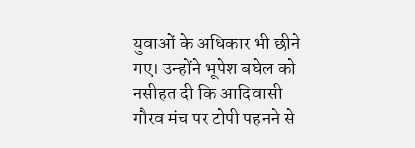युवाओं के अधिकार भी छीने गए। उन्होंने भूपेश बघेल को नसीहत दी कि आदिवासी गौरव मंच पर टोपी पहनने से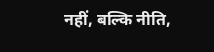नहीं, बल्कि नीति,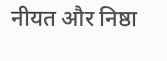नीयत और निष्ठा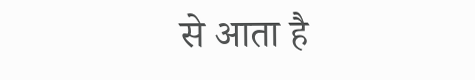से आता है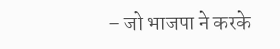– जो भाजपा ने करके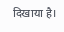दिखाया है।